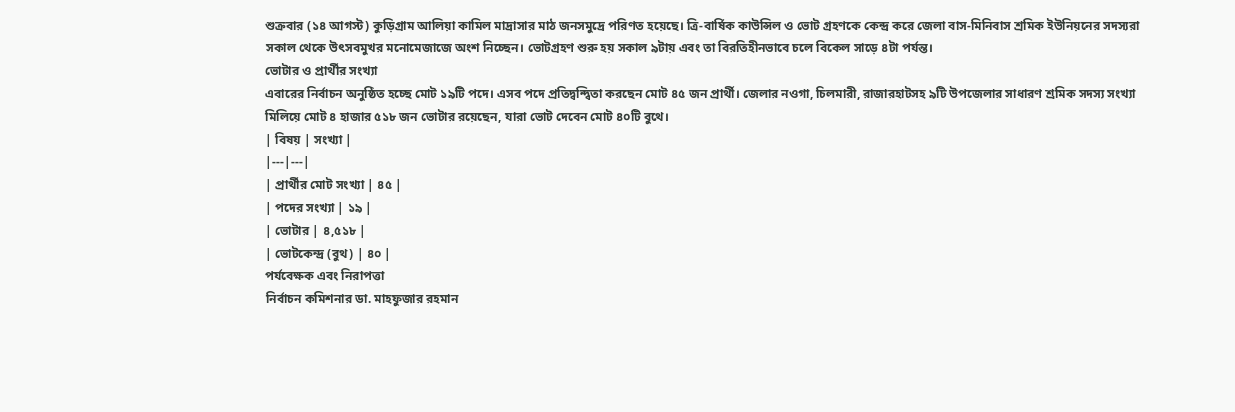শুক্রবার (১৪ আগস্ট) কুড়িগ্রাম আলিয়া কামিল মাদ্রাসার মাঠ জনসমুদ্রে পরিণত হয়েছে। ত্রি-বার্ষিক কাউন্সিল ও ভোট গ্রহণকে কেন্দ্র করে জেলা বাস-মিনিবাস শ্রমিক ইউনিয়নের সদস্যরা সকাল থেকে উৎসবমুখর মনোমেজাজে অংশ নিচ্ছেন। ভোটগ্রহণ শুরু হয় সকাল ৯টায় এবং তা বিরতিহীনভাবে চলে বিকেল সাড়ে ৪টা পর্যন্ত।
ভোটার ও প্রার্থীর সংখ্যা
এবারের নির্বাচন অনুষ্ঠিত হচ্ছে মোট ১৯টি পদে। এসব পদে প্রতিদ্বন্দ্বিতা করছেন মোট ৪৫ জন প্রার্থী। জেলার নওগা, চিলমারী, রাজারহাটসহ ৯টি উপজেলার সাধারণ শ্রমিক সদস্য সংখ্যা মিলিয়ে মোট ৪ হাজার ৫১৮ জন ভোটার রয়েছেন, যারা ভোট দেবেন মোট ৪০টি বুথে।
| বিষয় | সংখ্যা |
|---|---|
| প্রার্থীর মোট সংখ্যা | ৪৫ |
| পদের সংখ্যা | ১৯ |
| ভোটার | ৪,৫১৮ |
| ভোটকেন্দ্র (বুথ) | ৪০ |
পর্যবেক্ষক এবং নিরাপত্তা
নির্বাচন কমিশনার ডা. মাহফুজার রহমান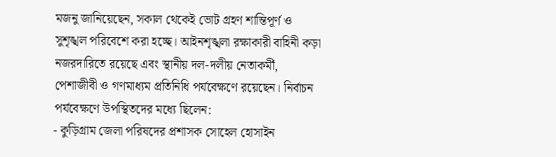মজনু জানিয়েছেন, সকাল থেকেই ভোট গ্রহণ শান্তিপূর্ণ ও সুশৃঙ্খল পরিবেশে করা হচ্ছে। আইনশৃঙ্খলা রক্ষাকারী বাহিনী কড়া নজরদারিতে রয়েছে এবং স্থানীয় দল-দলীয় নেতাকর্মী, পেশাজীবী ও গণমাধ্যম প্রতিনিধি পর্যবেক্ষণে রয়েছেন। নির্বাচন পর্যবেক্ষণে উপস্থিতদের মধ্যে ছিলেন:
- কুড়িগ্রাম জেলা পরিষদের প্রশাসক সোহেল হোসাইন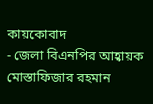কায়কোবাদ
- জেলা বিএনপির আহ্বায়ক মোস্তাফিজার রহমান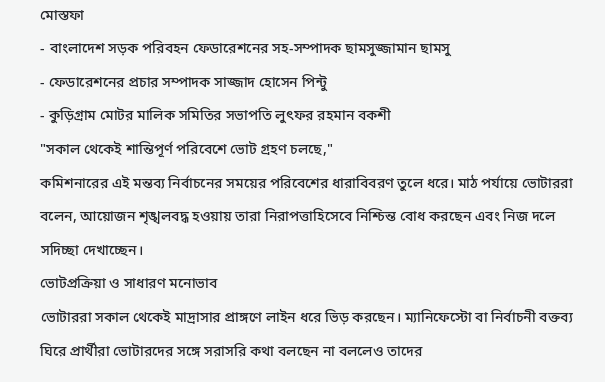মোস্তফা
- বাংলাদেশ সড়ক পরিবহন ফেডারেশনের সহ-সম্পাদক ছামসুজ্জামান ছামসু
- ফেডারেশনের প্রচার সম্পাদক সাজ্জাদ হোসেন পিন্টু
- কুড়িগ্রাম মোটর মালিক সমিতির সভাপতি লুৎফর রহমান বকশী
"সকাল থেকেই শান্তিপূর্ণ পরিবেশে ভোট গ্রহণ চলছে,"
কমিশনারের এই মন্তব্য নির্বাচনের সময়ের পরিবেশের ধারাবিবরণ তুলে ধরে। মাঠ পর্যায়ে ভোটাররা বলেন, আয়োজন শৃঙ্খলবদ্ধ হওয়ায় তারা নিরাপত্তাহিসেবে নিশ্চিন্ত বোধ করছেন এবং নিজ দলে সদিচ্ছা দেখাচ্ছেন।
ভোটপ্রক্রিয়া ও সাধারণ মনোভাব
ভোটাররা সকাল থেকেই মাদ্রাসার প্রাঙ্গণে লাইন ধরে ভিড় করছেন। ম্যানিফেস্টো বা নির্বাচনী বক্তব্য ঘিরে প্রার্থীরা ভোটারদের সঙ্গে সরাসরি কথা বলছেন না বললেও তাদের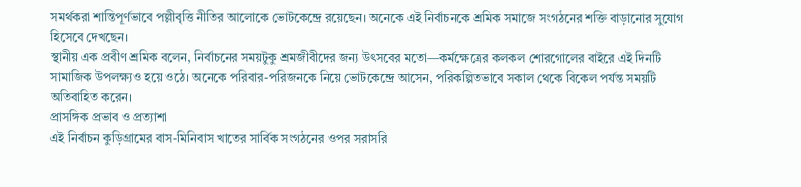সমর্থকরা শান্তিপূর্ণভাবে পল্লীবৃত্তি নীতির আলোকে ভোটকেন্দ্রে রয়েছেন। অনেকে এই নির্বাচনকে শ্রমিক সমাজে সংগঠনের শক্তি বাড়ানোর সুযোগ হিসেবে দেখছেন।
স্থানীয় এক প্রবীণ শ্রমিক বলেন, নির্বাচনের সময়টুকু শ্রমজীবীদের জন্য উৎসবের মতো—কর্মক্ষেত্রের কলকল শোরগোলের বাইরে এই দিনটি সামাজিক উপলক্ষ্যও হয়ে ওঠে। অনেকে পরিবার-পরিজনকে নিয়ে ভোটকেন্দ্রে আসেন, পরিকল্পিতভাবে সকাল থেকে বিকেল পর্যন্ত সময়টি অতিবাহিত করেন।
প্রাসঙ্গিক প্রভাব ও প্রত্যাশা
এই নির্বাচন কুড়িগ্রামের বাস-মিনিবাস খাতের সার্বিক সংগঠনের ওপর সরাসরি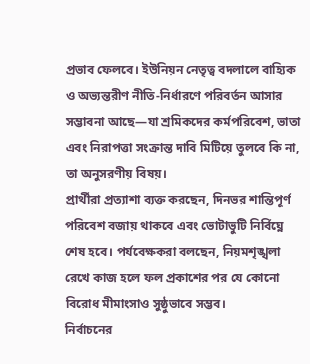প্রভাব ফেলবে। ইউনিয়ন নেতৃত্ব বদলালে বাহ্যিক ও অভ্যন্তরীণ নীতি-নির্ধারণে পরিবর্তন আসার সম্ভাবনা আছে—যা শ্রমিকদের কর্মপরিবেশ, ভাতা এবং নিরাপত্তা সংক্রান্ত দাবি মিটিয়ে তুলবে কি না, তা অনুসরণীয় বিষয়।
প্রার্থীরা প্রত্যাশা ব্যক্ত করছেন, দিনভর শান্তিপূর্ণ পরিবেশ বজায় থাকবে এবং ভোটাভুটি নির্বিঘ্নে শেষ হবে। পর্যবেক্ষকরা বলছেন, নিয়মশৃঙ্খলা রেখে কাজ হলে ফল প্রকাশের পর যে কোনো বিরোধ মীমাংসাও সুষ্ঠুভাবে সম্ভব।
নির্বাচনের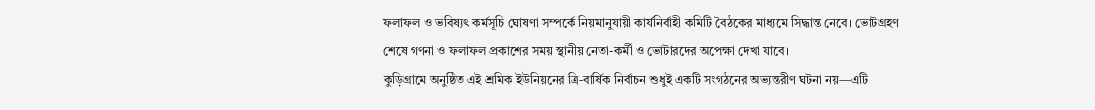ফলাফল ও ভবিষ্যৎ কর্মসূচি ঘোষণা সম্পর্কে নিয়মানুযায়ী কার্যনির্বাহী কমিটি বৈঠকের মাধ্যমে সিদ্ধান্ত নেবে। ভোটগ্রহণ শেষে গণনা ও ফলাফল প্রকাশের সময় স্থানীয় নেতা-কর্মী ও ভোটারদের অপেক্ষা দেখা যাবে।
কুড়িগ্রামে অনুষ্ঠিত এই শ্রমিক ইউনিয়নের ত্রি-বার্ষিক নির্বাচন শুধুই একটি সংগঠনের অভ্যন্তরীণ ঘটনা নয়—এটি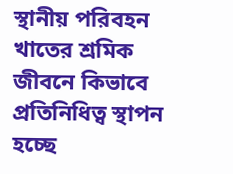স্থানীয় পরিবহন খাতের শ্রমিক জীবনে কিভাবে প্রতিনিধিত্ব স্থাপন হচ্ছে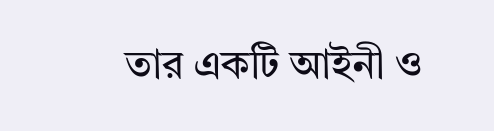তার একটি আইনী ও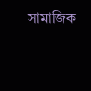সামাজিক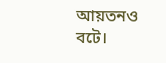আয়তনও বটে।